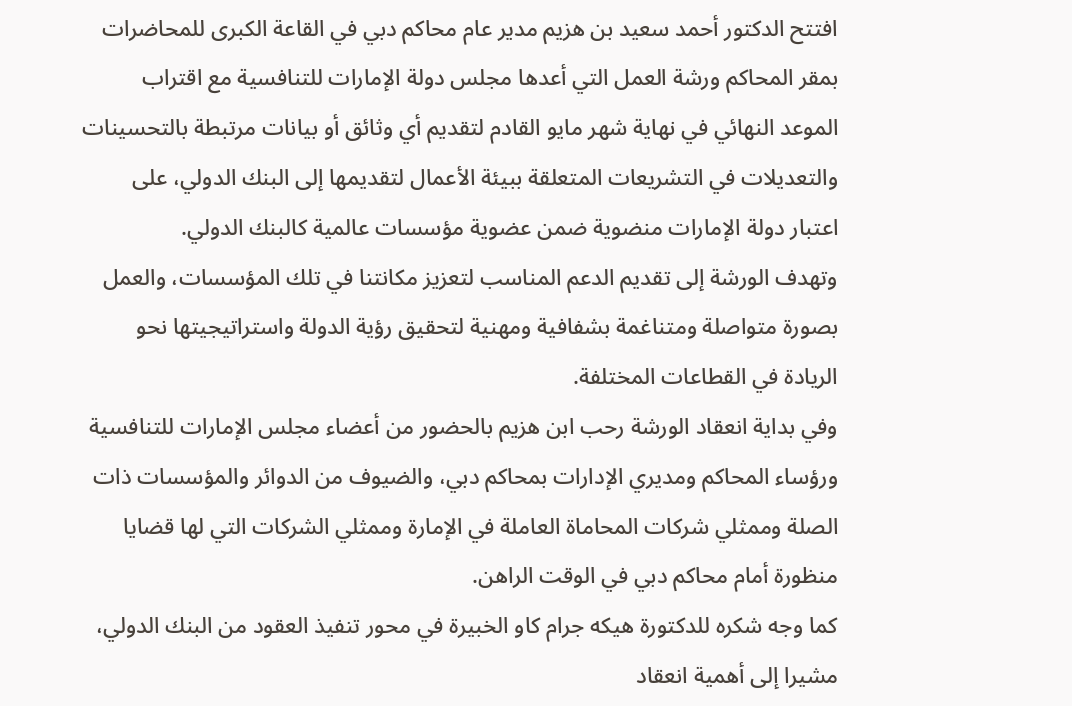افتتح الدكتور أحمد سعيد بن هزيم مدير عام محاكم دبي في القاعة الكبرى للمحاضرات بمقر المحاكم ورشة العمل التي أعدها مجلس دولة الإمارات للتنافسية مع اقتراب الموعد النهائي في نهاية شهر مايو القادم لتقديم أي وثائق أو بيانات مرتبطة بالتحسينات والتعديلات في التشريعات المتعلقة ببيئة الأعمال لتقديمها إلى البنك الدولي، على اعتبار دولة الإمارات منضوية ضمن عضوية مؤسسات عالمية كالبنك الدولي.
وتهدف الورشة إلى تقديم الدعم المناسب لتعزيز مكانتنا في تلك المؤسسات، والعمل بصورة متواصلة ومتناغمة بشفافية ومهنية لتحقيق رؤية الدولة واستراتيجيتها نحو الريادة في القطاعات المختلفة.
وفي بداية انعقاد الورشة رحب ابن هزيم بالحضور من أعضاء مجلس الإمارات للتنافسية ورؤساء المحاكم ومديري الإدارات بمحاكم دبي، والضيوف من الدوائر والمؤسسات ذات الصلة وممثلي شركات المحاماة العاملة في الإمارة وممثلي الشركات التي لها قضايا منظورة أمام محاكم دبي في الوقت الراهن.
كما وجه شكره للدكتورة هيكه جرام كاو الخبيرة في محور تنفيذ العقود من البنك الدولي، مشيرا إلى أهمية انعقاد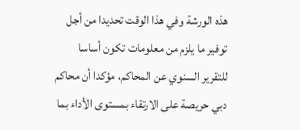هذه الورشة وفي هذا الوقت تحديدا من أجل توفير ما يلزم من معلومات تكون أساسا للتقرير السنوي عن المحاكم، مؤكدا أن محاكم دبي حريصة على الارتقاء بمستوى الأداء بما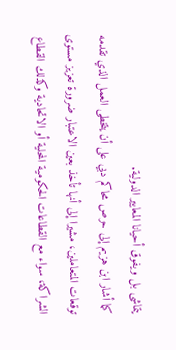يتماشى بل ويفوق أحيانا المعايير الدولية.
كما أشار ابن هزيم إلى حرص محاكم دبي على أن يتخطى العمل الذي تقدمه توقعات المتعاملين، مشيرا إلى أنها تأخذ بعين الاعتبار ضرورة تعزيز مستوى الشراكة، سواء مع القطاعات الحكومية المحلية أو الاتحادية وكذلك القطاع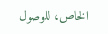الخاص، للوصول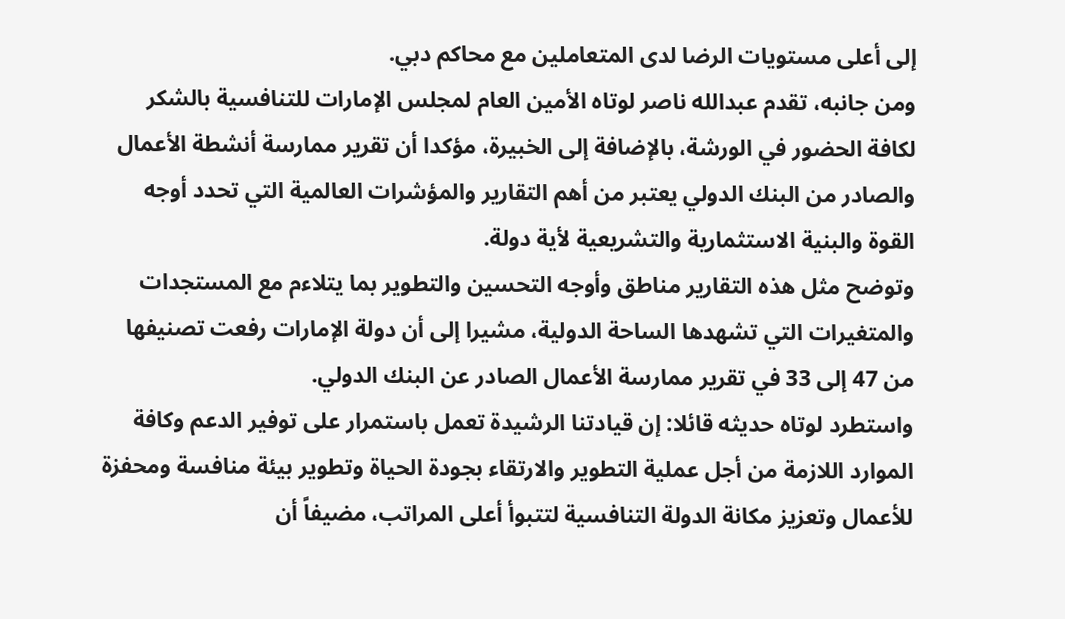إلى أعلى مستويات الرضا لدى المتعاملين مع محاكم دبي.
ومن جانبه، تقدم عبدالله ناصر لوتاه الأمين العام لمجلس الإمارات للتنافسية بالشكر لكافة الحضور في الورشة، بالإضافة إلى الخبيرة، مؤكدا أن تقرير ممارسة أنشطة الأعمال والصادر من البنك الدولي يعتبر من أهم التقارير والمؤشرات العالمية التي تحدد أوجه القوة والبنية الاستثمارية والتشريعية لأية دولة.
وتوضح مثل هذه التقارير مناطق وأوجه التحسين والتطوير بما يتلاءم مع المستجدات والمتغيرات التي تشهدها الساحة الدولية، مشيرا إلى أن دولة الإمارات رفعت تصنيفها من 47 إلى 33 في تقرير ممارسة الأعمال الصادر عن البنك الدولي.
واستطرد لوتاه حديثه قائلا: إن قيادتنا الرشيدة تعمل باستمرار على توفير الدعم وكافة الموارد اللازمة من أجل عملية التطوير والارتقاء بجودة الحياة وتطوير بيئة منافسة ومحفزة للأعمال وتعزيز مكانة الدولة التنافسية لتتبوأ أعلى المراتب، مضيفاً أن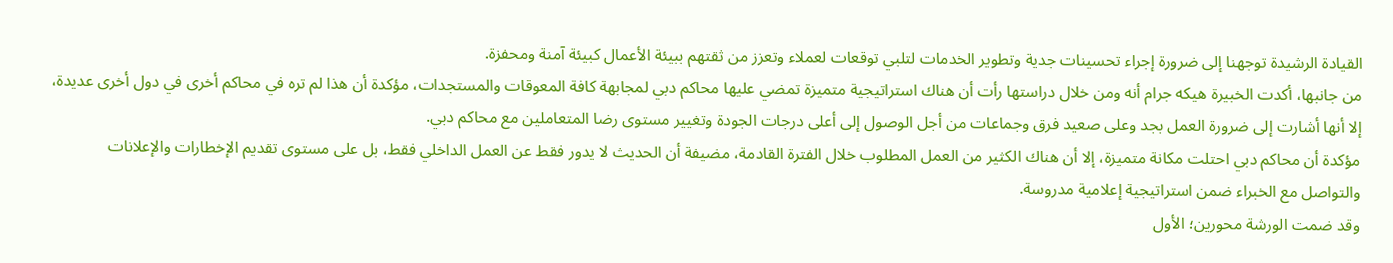القيادة الرشيدة توجهنا إلى ضرورة إجراء تحسينات جدية وتطوير الخدمات لتلبي توقعات لعملاء وتعزز من ثقتهم ببيئة الأعمال كبيئة آمنة ومحفزة.
من جانبها، أكدت الخبيرة هيكه جرام أنه ومن خلال دراستها رأت أن هناك استراتيجية متميزة تمضي عليها محاكم دبي لمجابهة كافة المعوقات والمستجدات، مؤكدة أن هذا لم تره في محاكم أخرى في دول أخرى عديدة، إلا أنها أشارت إلى ضرورة العمل بجد وعلى صعيد فرق وجماعات من أجل الوصول إلى أعلى درجات الجودة وتغيير مستوى رضا المتعاملين مع محاكم دبي.
مؤكدة أن محاكم دبي احتلت مكانة متميزة، إلا أن هناك الكثير من العمل المطلوب خلال الفترة القادمة، مضيفة أن الحديث لا يدور فقط عن العمل الداخلي فقط، بل على مستوى تقديم الإخطارات والإعلانات والتواصل مع الخبراء ضمن استراتيجية إعلامية مدروسة.
وقد ضمت الورشة محورين؛ الأول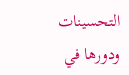التحسينات ودورها في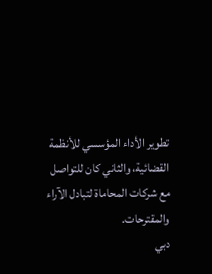تطوير الأداء المؤسسي للأنظمة القضائية، والثاني كان للتواصل مع شركات المحاماة لتبادل الآراء والمقترحات.
دبي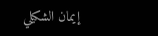إيمان الشكيلي